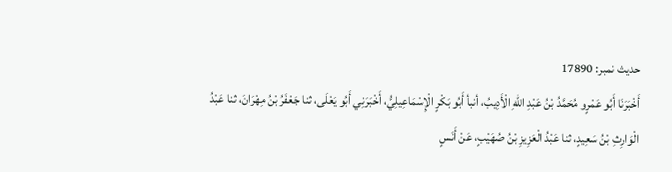حدیث نمبر: 17890
أَخْبَرَنَا أَبُو عَمْرٍو مُحَمَّدُ بْنُ عَبْدِ اللهِ الْأَدِيبُ، أنبأ أَبُو بَكْرٍ الْإِسْمَاعِيلِيُّ، أَخْبَرَنِي أَبُو يَعْلَى، ثنا جَعْفَرُ بْنُ مِهْرَانَ، ثنا عَبْدُ الْوَارِثِ بْنُ سَعِيدٍ، ثنا عَبْدُ الْعَزِيزِ بْنُ صُهَيْبٍ، عَنْ أَنَسٍ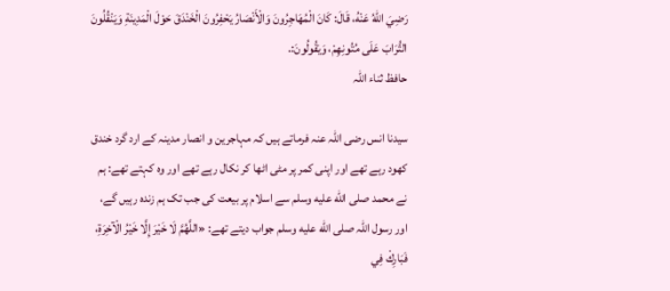رَضِيَ اللهُ عَنْهُ، قَالَ: كَانَ الْمُهَاجِرُونَ وَالْأَنْصَارُ يَحْفِرُونَ الْخَنْدَقَ حَوْلَ الْمَدِينَةِ وَيَنْقُلُونَ التُّرَابَ عَلَى مُتُونِهِمْ، وَيَقُولُونَ:.
حافظ ثناء اللہ

سیدنا انس رضی اللہ عنہ فرماتے ہیں کہ مہاجرین و انصار مدینہ کے ارد گرد خندق کھود رہے تھے اور اپنی کمر پر مٹی اٹھا کر نکال رہے تھے اور وہ کہتے تھے: ہم نے محمد صلى الله عليه وسلم سے اسلام پر بیعت کی جب تک ہم زندہ رہیں گے، اور رسول اللہ صلى الله عليه وسلم جواب دیتے تھے: «اللَّهُمَّ لَا خَيْرَ إِلَّا خَيْرُ الْآخِرَةِ، فَبَارِكْ فِي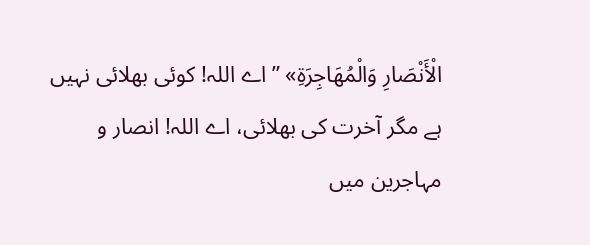الْأَنْصَارِ وَالْمُهَاجِرَةِ» ”اے اللہ! کوئی بھلائی نہیں ہے مگر آخرت کی بھلائی، اے اللہ! انصار و مہاجرین میں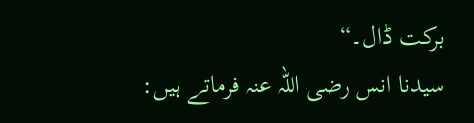برکت ڈال۔“
سیدنا انس رضی اللہ عنہ فرماتے ہیں: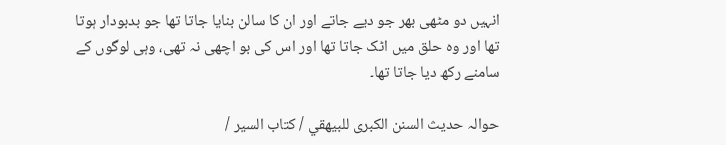انہیں دو مٹھی بھر جو دیے جاتے اور ان کا سالن بنایا جاتا تھا جو بدبودار ہوتا تھا اور وہ حلق میں اٹک جاتا تھا اور اس کی بو اچھی نہ تھی، وہی لوگوں کے سامنے رکھ دیا جاتا تھا۔

حوالہ حدیث السنن الكبرى للبيهقي / كتاب السير /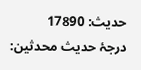حدیث: 17890
درجۂ حدیث محدثین: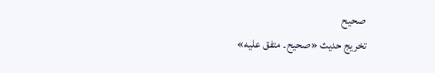صحيح
تخریج حدیث «صحيح۔ متفق عليه»